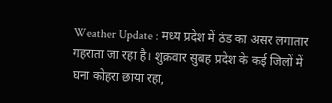Weather Update : मध्य प्रदेश में ठंड का असर लगातार गहराता जा रहा है। शुक्रवार सुबह प्रदेश के कई जिलों में घना कोहरा छाया रहा,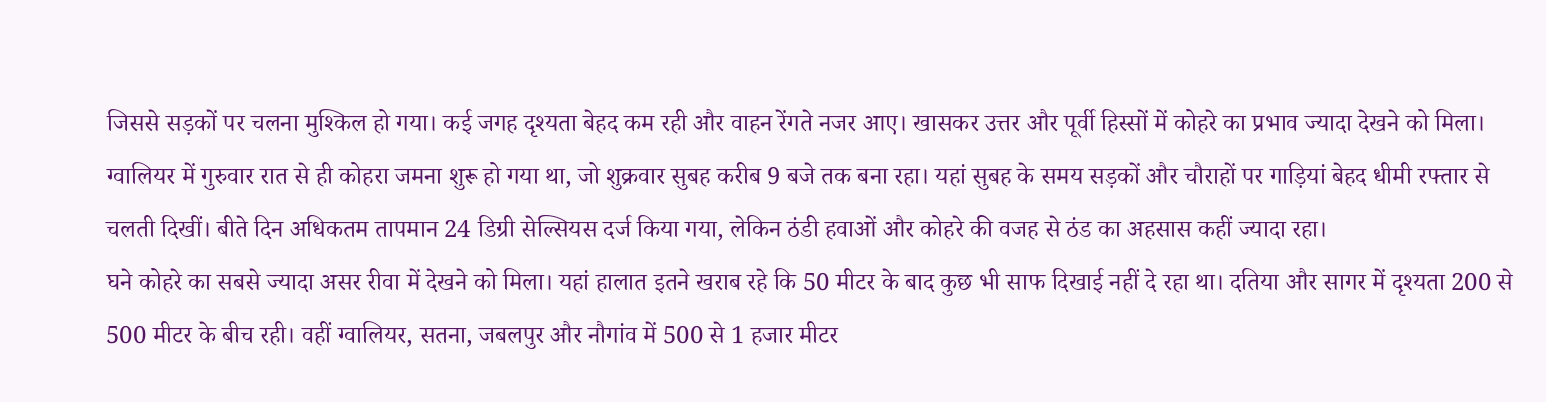जिससे सड़कों पर चलना मुश्किल हो गया। कई जगह दृश्यता बेहद कम रही और वाहन रेंगते नजर आए। खासकर उत्तर और पूर्वी हिस्सों में कोहरे का प्रभाव ज्यादा देखने को मिला। ग्वालियर में गुरुवार रात से ही कोहरा जमना शुरू हो गया था, जो शुक्रवार सुबह करीब 9 बजे तक बना रहा। यहां सुबह के समय सड़कों और चौराहों पर गाड़ियां बेहद धीमी रफ्तार से चलती दिखीं। बीते दिन अधिकतम तापमान 24 डिग्री सेल्सियस दर्ज किया गया, लेकिन ठंडी हवाओं और कोहरे की वजह से ठंड का अहसास कहीं ज्यादा रहा।
घने कोहरे का सबसे ज्यादा असर रीवा में देखने को मिला। यहां हालात इतने खराब रहे कि 50 मीटर के बाद कुछ भी साफ दिखाई नहीं दे रहा था। दतिया और सागर में दृश्यता 200 से 500 मीटर के बीच रही। वहीं ग्वालियर, सतना, जबलपुर और नौगांव में 500 से 1 हजार मीटर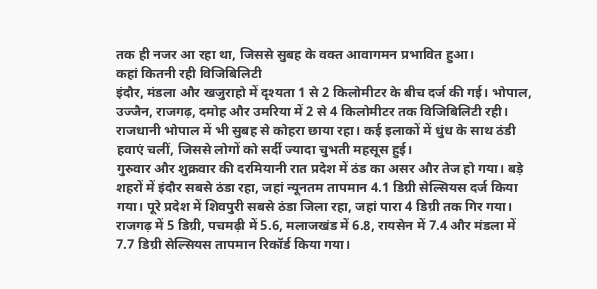तक ही नजर आ रहा था, जिससे सुबह के वक्त आवागमन प्रभावित हुआ।
कहां कितनी रही विजिबिलिटी
इंदौर, मंडला और खजुराहो में दृश्यता 1 से 2 किलोमीटर के बीच दर्ज की गई। भोपाल, उज्जैन, राजगढ़, दमोह और उमरिया में 2 से 4 किलोमीटर तक विजिबिलिटी रही। राजधानी भोपाल में भी सुबह से कोहरा छाया रहा। कई इलाकों में धुंध के साथ ठंडी हवाएं चलीं, जिससे लोगों को सर्दी ज्यादा चुभती महसूस हुई।
गुरुवार और शुक्रवार की दरमियानी रात प्रदेश में ठंड का असर और तेज हो गया। बड़े शहरों में इंदौर सबसे ठंडा रहा, जहां न्यूनतम तापमान 4.1 डिग्री सेल्सियस दर्ज किया गया। पूरे प्रदेश में शिवपुरी सबसे ठंडा जिला रहा, जहां पारा 4 डिग्री तक गिर गया। राजगढ़ में 5 डिग्री, पचमढ़ी में 5.6, मलाजखंड में 6.8, रायसेन में 7.4 और मंडला में 7.7 डिग्री सेल्सियस तापमान रिकॉर्ड किया गया।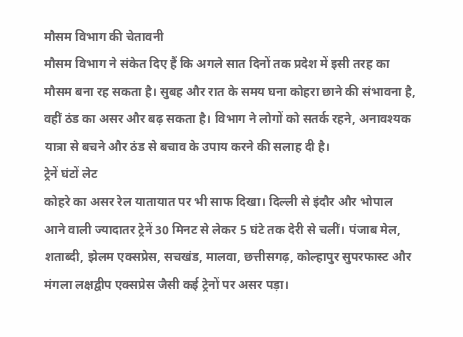मौसम विभाग की चेतावनी
मौसम विभाग ने संकेत दिए हैं कि अगले सात दिनों तक प्रदेश में इसी तरह का मौसम बना रह सकता है। सुबह और रात के समय घना कोहरा छाने की संभावना है, वहीं ठंड का असर और बढ़ सकता है। विभाग ने लोगों को सतर्क रहने, अनावश्यक यात्रा से बचने और ठंड से बचाव के उपाय करने की सलाह दी है।
ट्रेनें घंटों लेट
कोहरे का असर रेल यातायात पर भी साफ दिखा। दिल्ली से इंदौर और भोपाल आने वाली ज्यादातर ट्रेनें 30 मिनट से लेकर 5 घंटे तक देरी से चलीं। पंजाब मेल, शताब्दी, झेलम एक्सप्रेस, सचखंड, मालवा, छत्तीसगढ़, कोल्हापुर सुपरफास्ट और मंगला लक्षद्वीप एक्सप्रेस जैसी कई ट्रेनों पर असर पड़ा।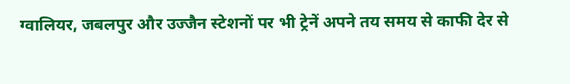ग्वालियर, जबलपुर और उज्जैन स्टेशनों पर भी ट्रेनें अपने तय समय से काफी देर से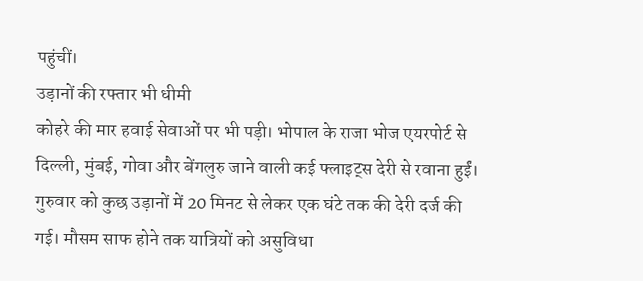पहुंचीं।
उड़ानों की रफ्तार भी धीमी
कोहरे की मार हवाई सेवाओं पर भी पड़ी। भोपाल के राजा भोज एयरपोर्ट से दिल्ली, मुंबई, गोवा और बेंगलुरु जाने वाली कई फ्लाइट्स देरी से रवाना हुईं। गुरुवार को कुछ उड़ानों में 20 मिनट से लेकर एक घंटे तक की देरी दर्ज की गई। मौसम साफ होने तक यात्रियों को असुविधा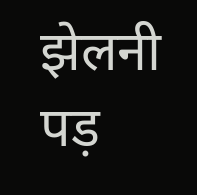झेलनी पड़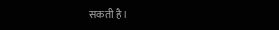सकती है।